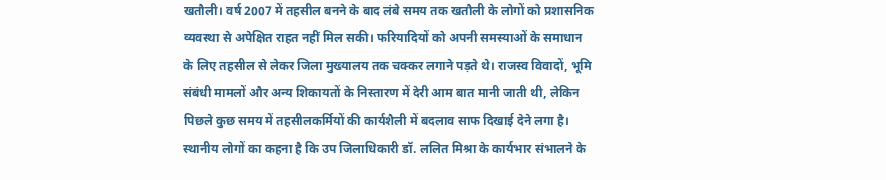खतौली। वर्ष 2007 में तहसील बनने के बाद लंबे समय तक खतौली के लोगों को प्रशासनिक व्यवस्था से अपेक्षित राहत नहीं मिल सकी। फरियादियों को अपनी समस्याओं के समाधान के लिए तहसील से लेकर जिला मुख्यालय तक चक्कर लगाने पड़ते थे। राजस्व विवादों, भूमि संबंधी मामलों और अन्य शिकायतों के निस्तारण में देरी आम बात मानी जाती थी, लेकिन पिछले कुछ समय में तहसीलकर्मियों की कार्यशैली में बदलाव साफ दिखाई देने लगा है। स्थानीय लोगों का कहना है कि उप जिलाधिकारी डॉ. ललित मिश्रा के कार्यभार संभालने के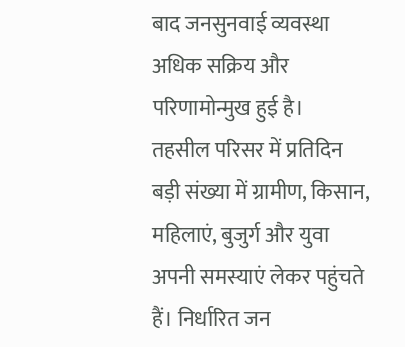बाद जनसुनवाई व्यवस्था अधिक सक्रिय और परिणामोन्मुख हुई है।
तहसील परिसर में प्रतिदिन बड़ी संख्या में ग्रामीण, किसान, महिलाएं, बुजुर्ग और युवा अपनी समस्याएं लेकर पहुंचते हैं। निर्धारित जन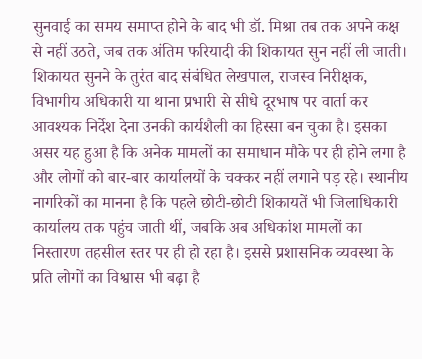सुनवाई का समय समाप्त होने के बाद भी डॉ. मिश्रा तब तक अपने कक्ष से नहीं उठते, जब तक अंतिम फरियादी की शिकायत सुन नहीं ली जाती। शिकायत सुनने के तुरंत बाद संबंधित लेखपाल, राजस्व निरीक्षक, विभागीय अधिकारी या थाना प्रभारी से सीधे दूरभाष पर वार्ता कर आवश्यक निर्देश देना उनकी कार्यशैली का हिस्सा बन चुका है। इसका असर यह हुआ है कि अनेक मामलों का समाधान मौके पर ही होने लगा है और लोगों को बार-बार कार्यालयों के चक्कर नहीं लगाने पड़ रहे। स्थानीय नागरिकों का मानना है कि पहले छोटी-छोटी शिकायतें भी जिलाधिकारी कार्यालय तक पहुंच जाती थीं, जबकि अब अधिकांश मामलों का निस्तारण तहसील स्तर पर ही हो रहा है। इससे प्रशासनिक व्यवस्था के प्रति लोगों का विश्वास भी बढ़ा है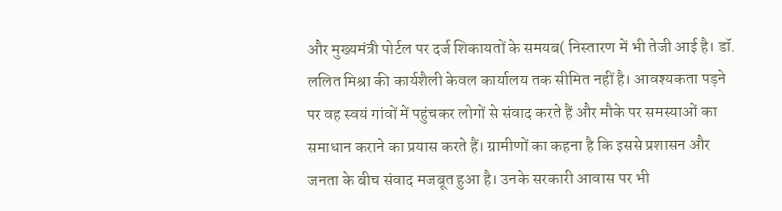और मुख्यमंत्री पोर्टल पर दर्ज शिकायतों के समयब( निस्तारण में भी तेजी आई है। डॉ. ललित मिश्रा की कार्यशैली केवल कार्यालय तक सीमित नहीं है। आवश्यकता पड़ने पर वह स्वयं गांवों में पहुंचकर लोगों से संवाद करते हैं और मौके पर समस्याओं का समाधान कराने का प्रयास करते हैं। ग्रामीणों का कहना है कि इससे प्रशासन और जनता के बीच संवाद मजबूत हुआ है। उनके सरकारी आवास पर भी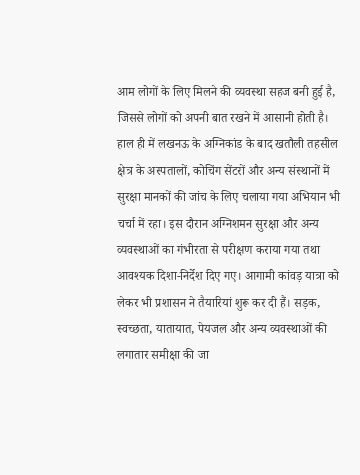आम लोगों के लिए मिलने की व्यवस्था सहज बनी हुई है, जिससे लोगों को अपनी बात रखने में आसानी होती है। हाल ही में लखनऊ के अग्निकांड के बाद खतौली तहसील क्षेत्र के अस्पतालों, कोचिंग सेंटरों और अन्य संस्थानों में सुरक्षा मानकों की जांच के लिए चलाया गया अभियान भी चर्चा में रहा। इस दौरान अग्निशमन सुरक्षा और अन्य व्यवस्थाओं का गंभीरता से परीक्षण कराया गया तथा आवश्यक दिशा-निर्देश दिए गए। आगामी कांवड़ यात्रा को लेकर भी प्रशासन ने तैयारियां शुरू कर दी हैं। सड़क, स्वच्छता, यातायात, पेयजल और अन्य व्यवस्थाओं की लगातार समीक्षा की जा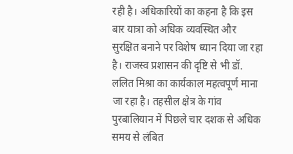रही है। अधिकारियों का कहना है कि इस बार यात्रा को अधिक व्यवस्थित और सुरक्षित बनाने पर विशेष ध्यान दिया जा रहा है। राजस्व प्रशासन की दृष्टि से भी डॉ. ललित मिश्रा का कार्यकाल महत्वपूर्ण माना जा रहा है। तहसील क्षेत्र के गांव पुरबालियान में पिछले चार दशक से अधिक समय से लंबित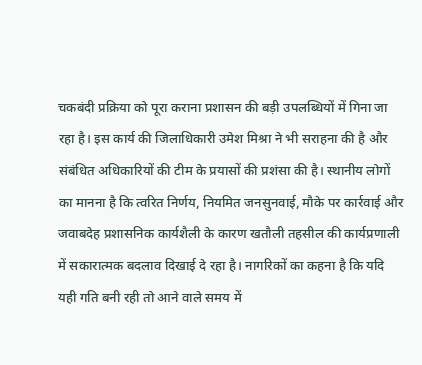चकबंदी प्रक्रिया को पूरा कराना प्रशासन की बड़ी उपलब्धियों में गिना जा रहा है। इस कार्य की जिलाधिकारी उमेश मिश्रा ने भी सराहना की है और संबंधित अधिकारियों की टीम के प्रयासों की प्रशंसा की है। स्थानीय लोगों का मानना है कि त्वरित निर्णय, नियमित जनसुनवाई, मौके पर कार्रवाई और जवाबदेह प्रशासनिक कार्यशैली के कारण खतौली तहसील की कार्यप्रणाली में सकारात्मक बदलाव दिखाई दे रहा है। नागरिकों का कहना है कि यदि यही गति बनी रही तो आने वाले समय में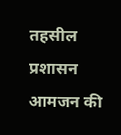तहसील प्रशासन आमजन की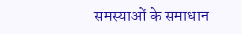समस्याओं के समाधान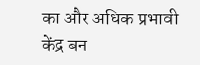का और अधिक प्रभावी केंद्र बन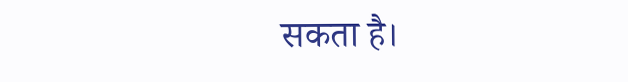सकता है।